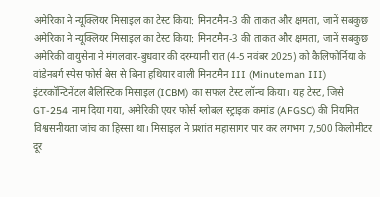अमेरिका ने न्यूक्लियर मिसाइल का टेस्ट किया: मिनटमैन-3 की ताकत और क्षमता, जानें सबकुछ
अमेरिका ने न्यूक्लियर मिसाइल का टेस्ट किया: मिनटमैन-3 की ताकत और क्षमता, जानें सबकुछ
अमेरिकी वायुसेना ने मंगलवार-बुधवार की दरम्यानी रात (4-5 नवंबर 2025) को कैलिफोर्निया के वांडेनबर्ग स्पेस फोर्स बेस से बिना हथियार वाली मिनटमैन III (Minuteman III) इंटरकॉन्टिनेंटल बैलिस्टिक मिसाइल (ICBM) का सफल टेस्ट लॉन्च किया। यह टेस्ट, जिसे GT-254 नाम दिया गया, अमेरिकी एयर फोर्स ग्लोबल स्ट्राइक कमांड (AFGSC) की नियमित विश्वसनीयता जांच का हिस्सा था। मिसाइल ने प्रशांत महासागर पार कर लगभग 7,500 किलोमीटर दूर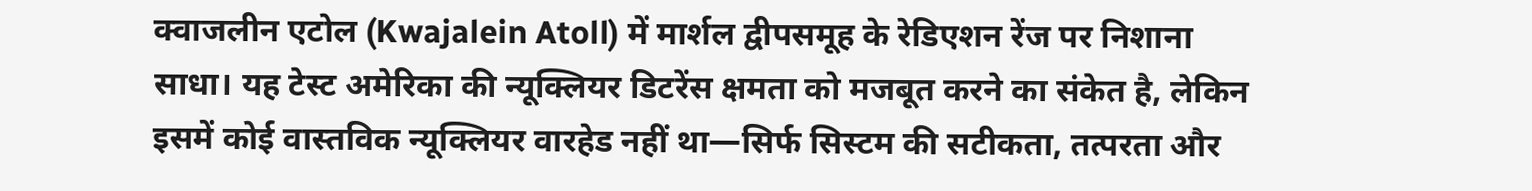क्वाजलीन एटोल (Kwajalein Atoll) में मार्शल द्वीपसमूह के रेडिएशन रेंज पर निशाना साधा। यह टेस्ट अमेरिका की न्यूक्लियर डिटरेंस क्षमता को मजबूत करने का संकेत है, लेकिन इसमें कोई वास्तविक न्यूक्लियर वारहेड नहीं था—सिर्फ सिस्टम की सटीकता, तत्परता और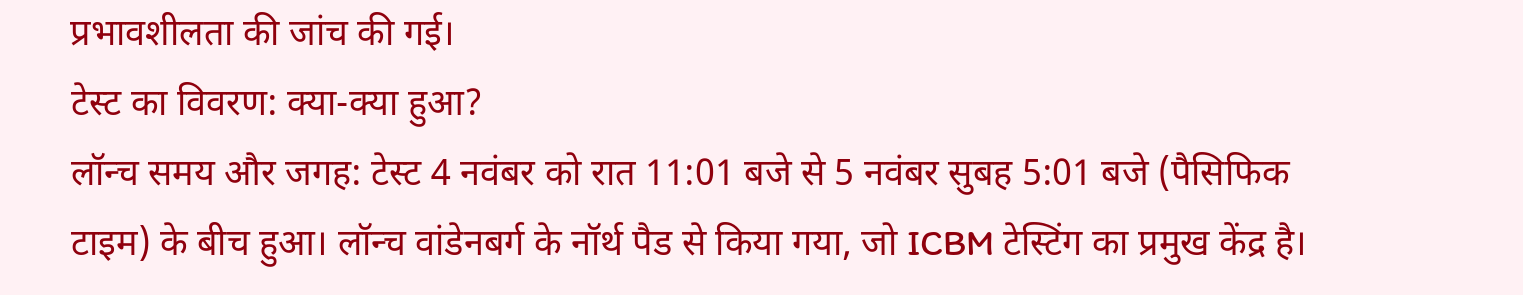प्रभावशीलता की जांच की गई।
टेस्ट का विवरण: क्या-क्या हुआ?
लॉन्च समय और जगह: टेस्ट 4 नवंबर को रात 11:01 बजे से 5 नवंबर सुबह 5:01 बजे (पैसिफिक टाइम) के बीच हुआ। लॉन्च वांडेनबर्ग के नॉर्थ पैड से किया गया, जो ICBM टेस्टिंग का प्रमुख केंद्र है।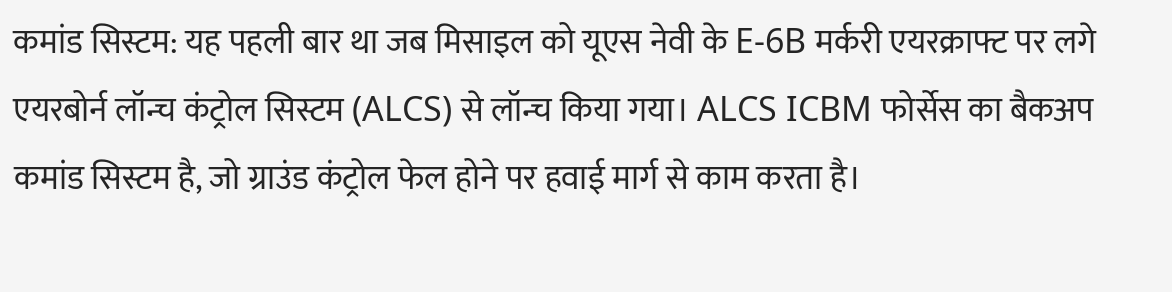कमांड सिस्टम: यह पहली बार था जब मिसाइल को यूएस नेवी के E-6B मर्करी एयरक्राफ्ट पर लगे एयरबोर्न लॉन्च कंट्रोल सिस्टम (ALCS) से लॉन्च किया गया। ALCS ICBM फोर्सेस का बैकअप कमांड सिस्टम है, जो ग्राउंड कंट्रोल फेल होने पर हवाई मार्ग से काम करता है।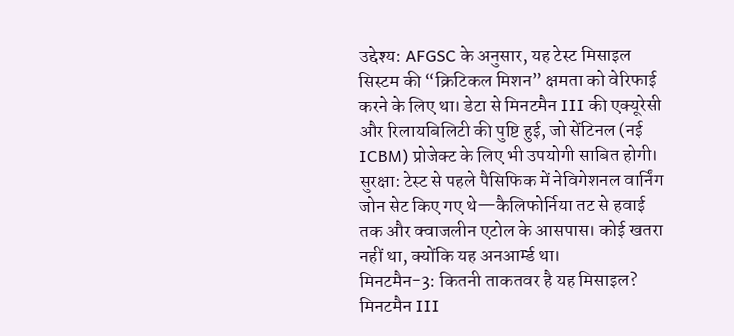उद्देश्य: AFGSC के अनुसार, यह टेस्ट मिसाइल सिस्टम की “क्रिटिकल मिशन” क्षमता को वेरिफाई करने के लिए था। डेटा से मिनटमैन III की एक्यूरेसी और रिलायबिलिटी की पुष्टि हुई, जो सेंटिनल (नई ICBM) प्रोजेक्ट के लिए भी उपयोगी साबित होगी।
सुरक्षा: टेस्ट से पहले पैसिफिक में नेविगेशनल वार्निंग जोन सेट किए गए थे—कैलिफोर्निया तट से हवाई तक और क्वाजलीन एटोल के आसपास। कोई खतरा नहीं था, क्योंकि यह अनआर्म्ड था।
मिनटमैन-3: कितनी ताकतवर है यह मिसाइल?
मिनटमैन III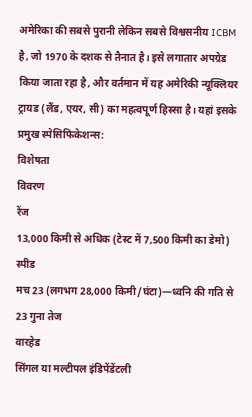अमेरिका की सबसे पुरानी लेकिन सबसे विश्वसनीय ICBM है, जो 1970 के दशक से तैनात है। इसे लगातार अपग्रेड किया जाता रहा है, और वर्तमान में यह अमेरिकी न्यूक्लियर ट्रायड (लैंड, एयर, सी) का महत्वपूर्ण हिस्सा है। यहां इसके प्रमुख स्पेसिफिकेशन्स:
विशेषता
विवरण
रेंज
13,000 किमी से अधिक (टेस्ट में 7,500 किमी का डेमो)
स्पीड
मच 23 (लगभग 28,000 किमी/घंटा)—ध्वनि की गति से 23 गुना तेज
वारहेड
सिंगल या मल्टीपल इंडिपेंडेंटली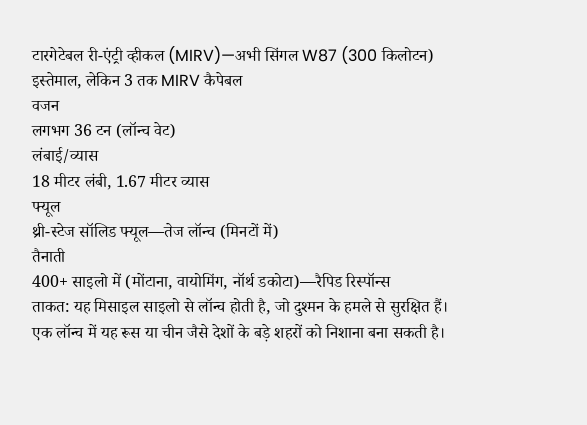टारगेटेबल री-एंट्री व्हीकल (MIRV)—अभी सिंगल W87 (300 किलोटन) इस्तेमाल, लेकिन 3 तक MIRV कैपेबल
वजन
लगभग 36 टन (लॉन्च वेट)
लंबाई/व्यास
18 मीटर लंबी, 1.67 मीटर व्यास
फ्यूल
थ्री-स्टेज सॉलिड फ्यूल—तेज लॉन्च (मिनटों में)
तैनाती
400+ साइलो में (मोंटाना, वायोमिंग, नॉर्थ डकोटा)—रैपिड रिस्पॉन्स
ताकत: यह मिसाइल साइलो से लॉन्च होती है, जो दुश्मन के हमले से सुरक्षित हैं। एक लॉन्च में यह रूस या चीन जैसे देशों के बड़े शहरों को निशाना बना सकती है।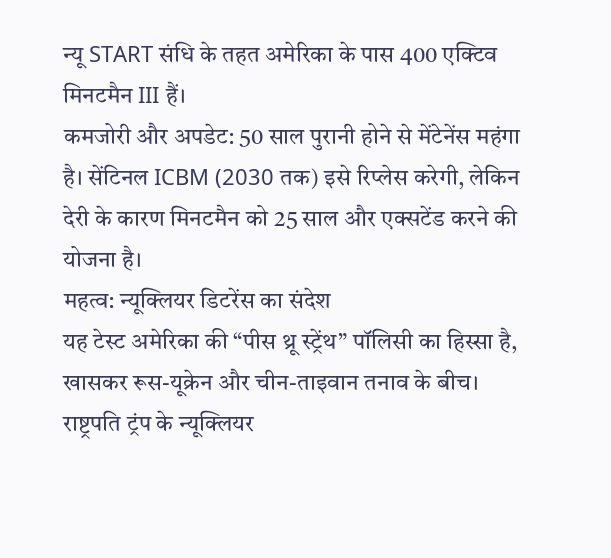न्यू START संधि के तहत अमेरिका के पास 400 एक्टिव मिनटमैन III हैं।
कमजोरी और अपडेट: 50 साल पुरानी होने से मेंटेनेंस महंगा है। सेंटिनल ICBM (2030 तक) इसे रिप्लेस करेगी, लेकिन देरी के कारण मिनटमैन को 25 साल और एक्सटेंड करने की योजना है।
महत्व: न्यूक्लियर डिटरेंस का संदेश
यह टेस्ट अमेरिका की “पीस थ्रू स्ट्रेंथ” पॉलिसी का हिस्सा है, खासकर रूस-यूक्रेन और चीन-ताइवान तनाव के बीच। राष्ट्रपति ट्रंप के न्यूक्लियर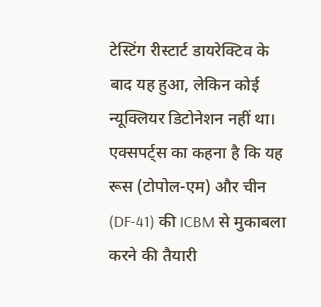टेस्टिंग रीस्टार्ट डायरेक्टिव के बाद यह हुआ, लेकिन कोई न्यूक्लियर डिटोनेशन नहीं था। एक्सपर्ट्स का कहना है कि यह रूस (टोपोल-एम) और चीन (DF-41) की ICBM से मुकाबला करने की तैयारी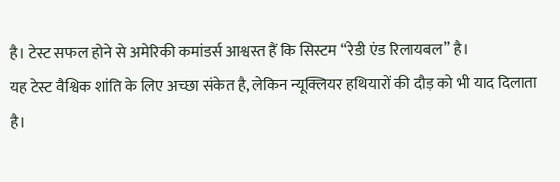है। टेस्ट सफल होने से अमेरिकी कमांडर्स आश्वस्त हैं कि सिस्टम “रेडी एंड रिलायबल” है।
यह टेस्ट वैश्विक शांति के लिए अच्छा संकेत है, लेकिन न्यूक्लियर हथियारों की दौड़ को भी याद दिलाता है।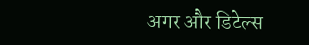अगर और डिटेल्स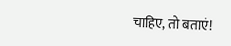चाहिए, तो बताएं!